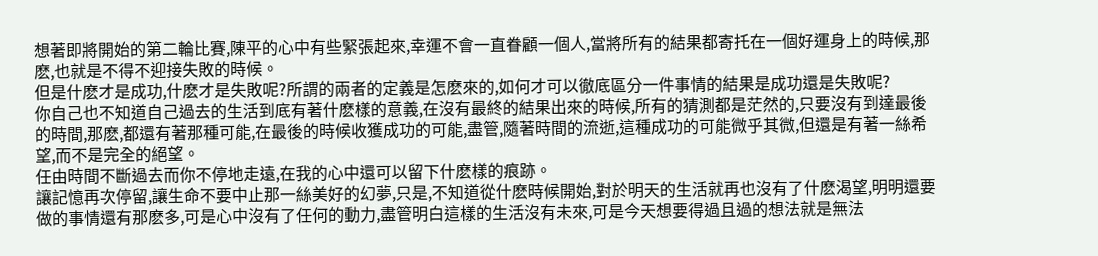想著即將開始的第二輪比賽,陳平的心中有些緊張起來,幸運不會一直眷顧一個人,當將所有的結果都寄托在一個好運身上的時候,那麽,也就是不得不迎接失敗的時候。
但是什麽才是成功,什麽才是失敗呢?所謂的兩者的定義是怎麽來的,如何才可以徹底區分一件事情的結果是成功還是失敗呢?
你自己也不知道自己過去的生活到底有著什麽樣的意義,在沒有最終的結果出來的時候,所有的猜測都是茫然的,只要沒有到達最後的時間,那麽,都還有著那種可能,在最後的時候收獲成功的可能,盡管,隨著時間的流逝,這種成功的可能微乎其微,但還是有著一絲希望,而不是完全的絕望。
任由時間不斷過去而你不停地走遠,在我的心中還可以留下什麽樣的痕跡。
讓記憶再次停留,讓生命不要中止那一絲美好的幻夢,只是,不知道從什麽時候開始,對於明天的生活就再也沒有了什麽渴望,明明還要做的事情還有那麽多,可是心中沒有了任何的動力,盡管明白這樣的生活沒有未來,可是今天想要得過且過的想法就是無法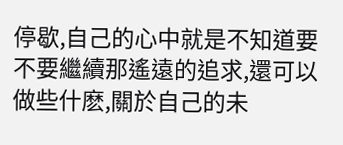停歇,自己的心中就是不知道要不要繼續那遙遠的追求,還可以做些什麽,關於自己的未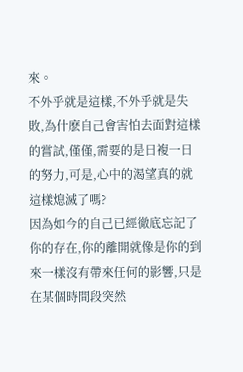來。
不外乎就是這樣,不外乎就是失敗,為什麽自己會害怕去面對這樣的嘗試,僅僅,需要的是日複一日的努力,可是,心中的渴望真的就這樣熄滅了嗎?
因為如今的自己已經徹底忘記了你的存在,你的離開就像是你的到來一樣沒有帶來任何的影響,只是在某個時間段突然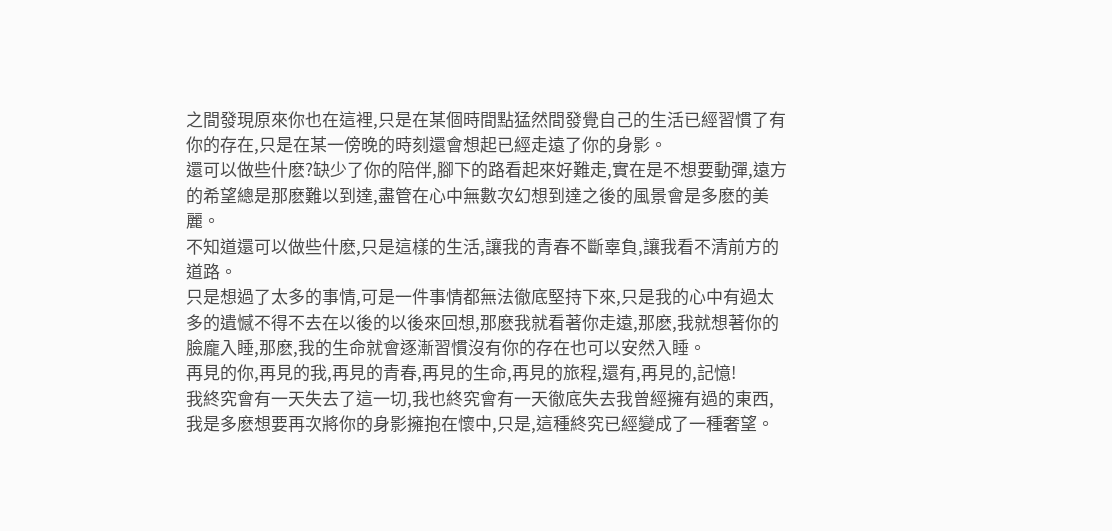之間發現原來你也在這裡,只是在某個時間點猛然間發覺自己的生活已經習慣了有你的存在,只是在某一傍晚的時刻還會想起已經走遠了你的身影。
還可以做些什麽?缺少了你的陪伴,腳下的路看起來好難走,實在是不想要動彈,遠方的希望總是那麽難以到達,盡管在心中無數次幻想到達之後的風景會是多麽的美麗。
不知道還可以做些什麽,只是這樣的生活,讓我的青春不斷辜負,讓我看不清前方的道路。
只是想過了太多的事情,可是一件事情都無法徹底堅持下來,只是我的心中有過太多的遺憾不得不去在以後的以後來回想,那麽我就看著你走遠,那麽,我就想著你的臉龐入睡,那麽,我的生命就會逐漸習慣沒有你的存在也可以安然入睡。
再見的你,再見的我,再見的青春,再見的生命,再見的旅程,還有,再見的,記憶!
我終究會有一天失去了這一切,我也終究會有一天徹底失去我曾經擁有過的東西,我是多麽想要再次將你的身影擁抱在懷中,只是,這種終究已經變成了一種奢望。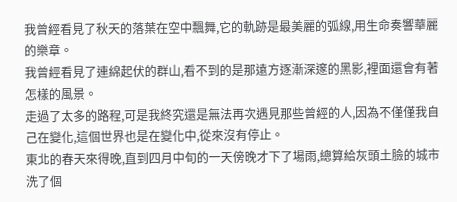我曾經看見了秋天的落葉在空中飄舞,它的軌跡是最美麗的弧線,用生命奏響華麗的樂章。
我曾經看見了連綿起伏的群山,看不到的是那遠方逐漸深邃的黑影,裡面還會有著怎樣的風景。
走過了太多的路程,可是我終究還是無法再次遇見那些曾經的人,因為不僅僅我自己在變化,這個世界也是在變化中,從來沒有停止。
東北的春天來得晚,直到四月中旬的一天傍晚才下了場雨,總算給灰頭土臉的城市洗了個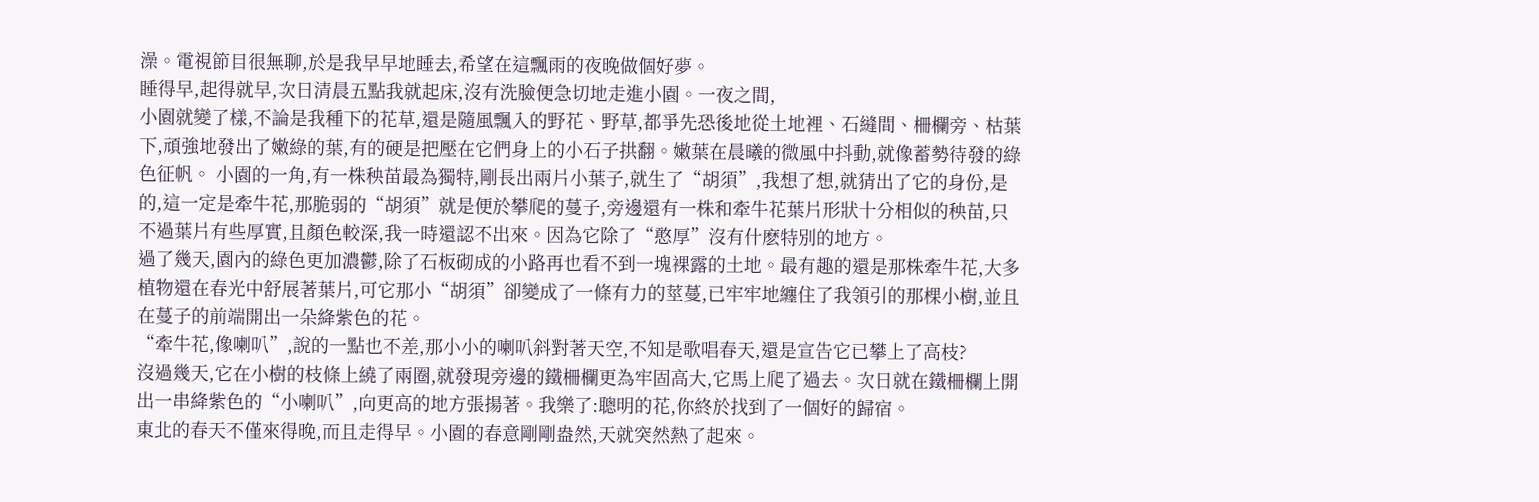澡。電視節目很無聊,於是我早早地睡去,希望在這飄雨的夜晚做個好夢。
睡得早,起得就早,次日清晨五點我就起床,沒有洗臉便急切地走進小園。一夜之間,
小園就變了樣,不論是我種下的花草,還是隨風飄入的野花、野草,都爭先恐後地從土地裡、石縫間、柵欄旁、枯葉下,頑強地發出了嫩綠的葉,有的硬是把壓在它們身上的小石子拱翻。嫩葉在晨曦的微風中抖動,就像蓄勢待發的綠色征帆。 小園的一角,有一株秧苗最為獨特,剛長出兩片小葉子,就生了“胡須”,我想了想,就猜出了它的身份,是的,這一定是牽牛花,那脆弱的“胡須”就是便於攀爬的蔓子,旁邊還有一株和牽牛花葉片形狀十分相似的秧苗,只不過葉片有些厚實,且顏色較深,我一時還認不出來。因為它除了“憨厚”沒有什麽特別的地方。
過了幾天,園內的綠色更加濃鬱,除了石板砌成的小路再也看不到一塊裸露的土地。最有趣的還是那株牽牛花,大多植物還在春光中舒展著葉片,可它那小“胡須”卻變成了一條有力的莖蔓,已牢牢地纏住了我領引的那棵小樹,並且在蔓子的前端開出一朵絳紫色的花。
“牽牛花,像喇叭”,說的一點也不差,那小小的喇叭斜對著天空,不知是歌唱春天,還是宣告它已攀上了高枝?
沒過幾天,它在小樹的枝條上繞了兩圈,就發現旁邊的鐵柵欄更為牢固高大,它馬上爬了過去。次日就在鐵柵欄上開出一串絳紫色的“小喇叭”,向更高的地方張揚著。我樂了:聰明的花,你終於找到了一個好的歸宿。
東北的春天不僅來得晚,而且走得早。小園的春意剛剛盎然,天就突然熱了起來。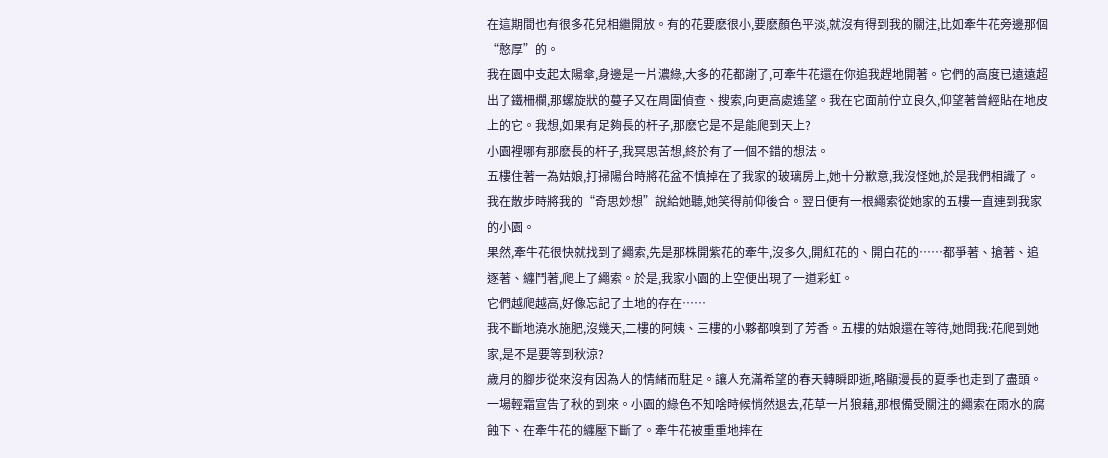在這期間也有很多花兒相繼開放。有的花要麽很小,要麽顏色平淡,就沒有得到我的關注,比如牽牛花旁邊那個“憨厚”的。
我在園中支起太陽傘,身邊是一片濃綠,大多的花都謝了,可牽牛花還在你追我趕地開著。它們的高度已遠遠超出了鐵柵欄,那螺旋狀的蔓子又在周圍偵查、搜索,向更高處遙望。我在它面前佇立良久,仰望著曾經貼在地皮上的它。我想,如果有足夠長的杆子,那麽它是不是能爬到天上?
小園裡哪有那麽長的杆子,我冥思苦想,終於有了一個不錯的想法。
五樓住著一為姑娘,打掃陽台時將花盆不慎掉在了我家的玻璃房上,她十分歉意,我沒怪她,於是我們相識了。我在散步時將我的“奇思妙想”說給她聽,她笑得前仰後合。翌日便有一根繩索從她家的五樓一直連到我家的小園。
果然,牽牛花很快就找到了繩索,先是那株開紫花的牽牛,沒多久,開紅花的、開白花的……都爭著、搶著、追逐著、纏鬥著,爬上了繩索。於是,我家小園的上空便出現了一道彩虹。
它們越爬越高,好像忘記了土地的存在……
我不斷地澆水施肥,沒幾天,二樓的阿姨、三樓的小夥都嗅到了芳香。五樓的姑娘還在等待,她問我:花爬到她家,是不是要等到秋涼?
歲月的腳步從來沒有因為人的情緒而駐足。讓人充滿希望的春天轉瞬即逝,略顯漫長的夏季也走到了盡頭。一場輕霜宣告了秋的到來。小園的綠色不知啥時候悄然退去,花草一片狼藉,那根備受關注的繩索在雨水的腐蝕下、在牽牛花的纏壓下斷了。牽牛花被重重地摔在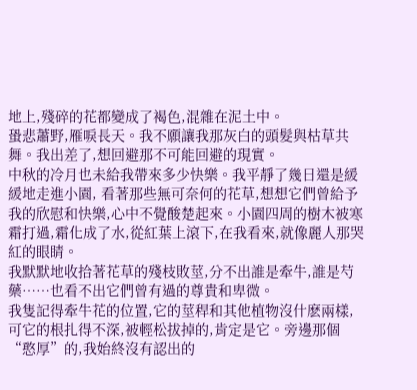地上,殘碎的花都變成了褐色,混雜在泥土中。
蛩悲蕭野,雁唳長天。我不願讓我那灰白的頭髮與枯草共舞。我出差了,想回避那不可能回避的現實。
中秋的冷月也未給我帶來多少快樂。我平靜了幾日還是緩緩地走進小園, 看著那些無可奈何的花草,想想它們曾給予我的欣慰和快樂,心中不覺酸楚起來。小園四周的樹木被寒霜打過,霜化成了水,從紅葉上滾下,在我看來,就像麗人那哭紅的眼睛。
我默默地收拾著花草的殘枝敗莖,分不出誰是牽牛,誰是芍藥……也看不出它們曾有過的尊貴和卑微。
我隻記得牽牛花的位置,它的莖稈和其他植物沒什麽兩樣,可它的根扎得不深,被輕松拔掉的,肯定是它。旁邊那個“憨厚”的,我始終沒有認出的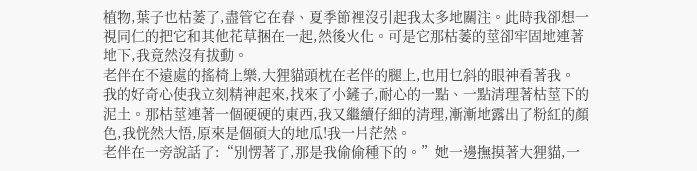植物,葉子也枯萎了,盡管它在春、夏季節裡沒引起我太多地關注。此時我卻想一視同仁的把它和其他花草捆在一起,然後火化。可是它那枯萎的莖卻牢固地連著地下,我竟然沒有拔動。
老伴在不遠處的搖椅上樂,大狸貓頭枕在老伴的腿上,也用乜斜的眼神看著我。
我的好奇心使我立刻精神起來,找來了小鏟子,耐心的一點、一點清理著枯莖下的泥土。那枯莖連著一個硬硬的東西,我又繼續仔細的清理,漸漸地露出了粉紅的顏色,我恍然大悟,原來是個碩大的地瓜!我一片茫然。
老伴在一旁說話了:“別愣著了,那是我偷偷種下的。”她一邊撫摸著大狸貓,一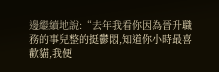邊繼續地說:“去年我看你因為晉升職務的事兒整的挺鬱悶,知道你小時最喜歡貓,我便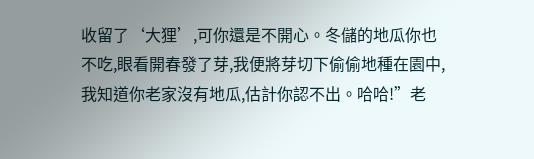收留了‘大狸’,可你還是不開心。冬儲的地瓜你也不吃,眼看開春發了芽,我便將芽切下偷偷地種在園中,我知道你老家沒有地瓜,估計你認不出。哈哈!”老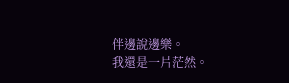伴邊說邊樂。
我還是一片茫然。